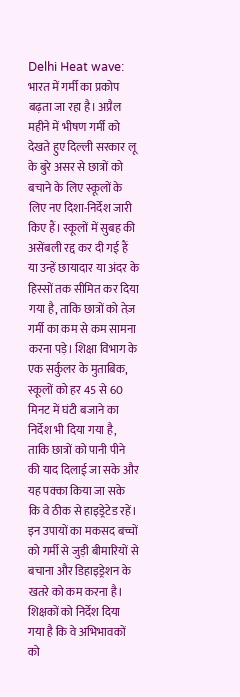Delhi Heat wave: भारत में गर्मी का प्रकोप बढ़ता जा रहा है। अप्रैल महीने में भीषण गर्मी को देखते हुए दिल्ली सरकार लू के बुरे असर से छात्रों को बचाने के लिए स्कूलों के लिए नए दिशा-निर्देश जारी किए हैं। स्कूलों में सुबह की असेंबली रद्द कर दी गई हैं या उन्हें छायादार या अंदर के हिस्सों तक सीमित कर दिया गया है, ताकि छात्रों को तेज़ गर्मी का कम से कम सामना करना पड़े। शिक्षा विभाग के एक सर्कुलर के मुताबिक, स्कूलों को हर 45 से 60 मिनट में घंटी बजाने का निर्देश भी दिया गया है, ताकि छात्रों को पानी पीने की याद दिलाई जा सके और यह पक्का किया जा सके कि वे ठीक से हाइड्रेटेड रहें।
इन उपायों का मकसद बच्चों को गर्मी से जुड़ी बीमारियों से बचाना और डिहाइड्रेशन के खतरे को कम करना है। शिक्षकों को निर्देश दिया गया है कि वे अभिभावकों को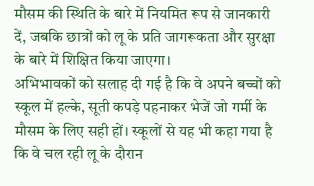मौसम की स्थिति के बारे में नियमित रूप से जानकारी दें, जबकि छात्रों को लू के प्रति जागरूकता और सुरक्षा के बारे में शिक्षित किया जाएगा।
अभिभावकों को सलाह दी गई है कि वे अपने बच्चों को स्कूल में हल्के, सूती कपड़े पहनाकर भेजें जो गर्मी के मौसम के लिए सही हों। स्कूलों से यह भी कहा गया है कि वे चल रही लू के दौरान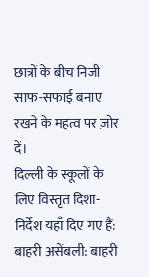छात्रों के बीच निजी साफ-सफाई बनाए रखने के महत्व पर ज़ोर दें।
दिल्ली के स्कूलों के लिए विस्तृत दिशा-निर्देश यहाँ दिए गए हैं:
बाहरी असेंबली: बाहरी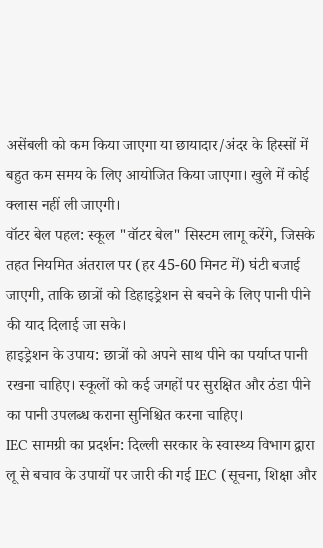असेंबली को कम किया जाएगा या छायादार/अंदर के हिस्सों में बहुत कम समय के लिए आयोजित किया जाएगा। खुले में कोई क्लास नहीं ली जाएगी।
वॉटर बेल पहल: स्कूल "वॉटर बेल" सिस्टम लागू करेंगे, जिसके तहत नियमित अंतराल पर (हर 45-60 मिनट में) घंटी बजाई जाएगी, ताकि छात्रों को डिहाइड्रेशन से बचने के लिए पानी पीने की याद दिलाई जा सके।
हाइड्रेशन के उपाय: छात्रों को अपने साथ पीने का पर्याप्त पानी रखना चाहिए। स्कूलों को कई जगहों पर सुरक्षित और ठंडा पीने का पानी उपलब्ध कराना सुनिश्चित करना चाहिए।
IEC सामग्री का प्रदर्शन: दिल्ली सरकार के स्वास्थ्य विभाग द्वारा लू से बचाव के उपायों पर जारी की गई IEC (सूचना, शिक्षा और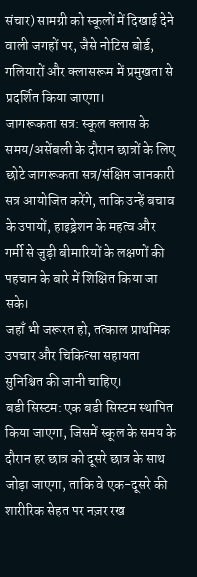संचार) सामग्री को स्कूलों में दिखाई देने वाली जगहों पर, जैसे नोटिस बोर्ड, गलियारों और क्लासरूम में प्रमुखता से प्रदर्शित किया जाएगा।
जागरूकता सत्र: स्कूल क्लास के समय/असेंबली के दौरान छात्रों के लिए छोटे जागरूकता सत्र/संक्षिप्त जानकारी सत्र आयोजित करेंगे, ताकि उन्हें बचाव के उपायों, हाइड्रेशन के महत्व और गर्मी से जुड़ी बीमारियों के लक्षणों की पहचान के बारे में शिक्षित किया जा सके।
जहाँ भी जरूरत हो, तत्काल प्राथमिक उपचार और चिकित्सा सहायता सुनिश्चित की जानी चाहिए।
बडी सिस्टम: एक बडी सिस्टम स्थापित किया जाएगा, जिसमें स्कूल के समय के दौरान हर छात्र को दूसरे छात्र के साथ जोड़ा जाएगा, ताकि वे एक-दूसरे की शारीरिक सेहत पर नज़र रख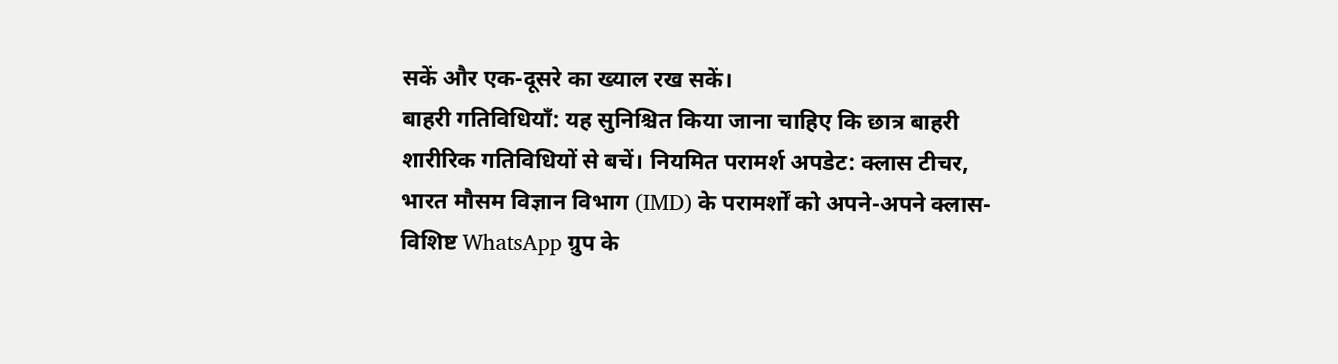सकें और एक-दूसरे का ख्याल रख सकें।
बाहरी गतिविधियाँ: यह सुनिश्चित किया जाना चाहिए कि छात्र बाहरी शारीरिक गतिविधियों से बचें। नियमित परामर्श अपडेट: क्लास टीचर, भारत मौसम विज्ञान विभाग (IMD) के परामर्शों को अपने-अपने क्लास-विशिष्ट WhatsApp ग्रुप के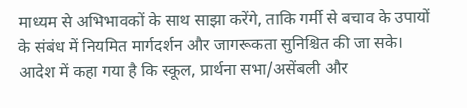माध्यम से अभिभावकों के साथ साझा करेंगे, ताकि गर्मी से बचाव के उपायों के संबंध में नियमित मार्गदर्शन और जागरूकता सुनिश्चित की जा सके।
आदेश में कहा गया है कि स्कूल, प्रार्थना सभा/असेंबली और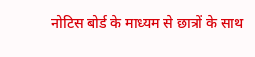नोटिस बोर्ड के माध्यम से छात्रों के साथ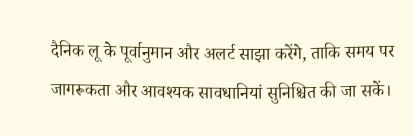दैनिक लू के पूर्वानुमान और अलर्ट साझा करेंगे, ताकि समय पर जागरूकता और आवश्यक सावधानियां सुनिश्चित की जा सकें।